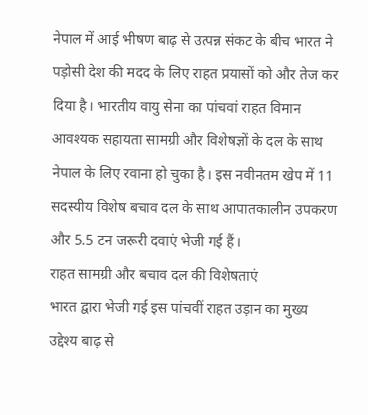नेपाल में आई भीषण बाढ़ से उत्पन्न संकट के बीच भारत ने पड़ोसी देश की मदद के लिए राहत प्रयासों को और तेज कर दिया है। भारतीय वायु सेना का पांचवां राहत विमान आवश्यक सहायता सामग्री और विशेषज्ञों के दल के साथ नेपाल के लिए रवाना हो चुका है। इस नवीनतम खेप में 11 सदस्यीय विशेष बचाव दल के साथ आपातकालीन उपकरण और 5.5 टन जरूरी दवाएं भेजी गई हैं।
राहत सामग्री और बचाव दल की विशेषताएं
भारत द्वारा भेजी गई इस पांचवीं राहत उड़ान का मुख्य उद्देश्य बाढ़ से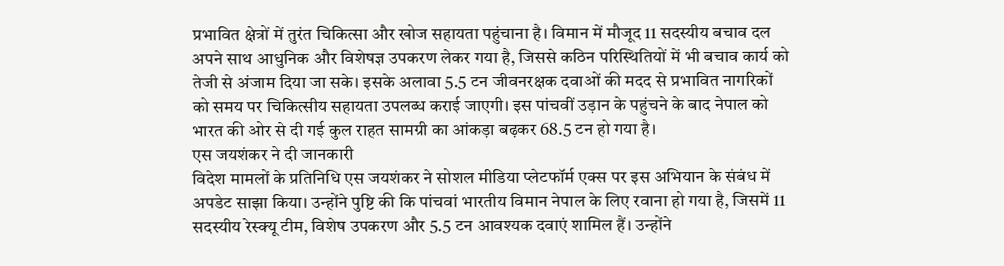प्रभावित क्षेत्रों में तुरंत चिकित्सा और खोज सहायता पहुंचाना है। विमान में मौजूद 11 सदस्यीय बचाव दल अपने साथ आधुनिक और विशेषज्ञ उपकरण लेकर गया है, जिससे कठिन परिस्थितियों में भी बचाव कार्य को तेजी से अंजाम दिया जा सके। इसके अलावा 5.5 टन जीवनरक्षक दवाओं की मदद से प्रभावित नागरिकों को समय पर चिकित्सीय सहायता उपलब्ध कराई जाएगी। इस पांचवीं उड़ान के पहुंचने के बाद नेपाल को भारत की ओर से दी गई कुल राहत सामग्री का आंकड़ा बढ़कर 68.5 टन हो गया है।
एस जयशंकर ने दी जानकारी
विदेश मामलों के प्रतिनिधि एस जयशंकर ने सोशल मीडिया प्लेटफॉर्म एक्स पर इस अभियान के संबंध में अपडेट साझा किया। उन्होंने पुष्टि की कि पांचवां भारतीय विमान नेपाल के लिए रवाना हो गया है, जिसमें 11 सदस्यीय रेस्क्यू टीम, विशेष उपकरण और 5.5 टन आवश्यक दवाएं शामिल हैं। उन्होंने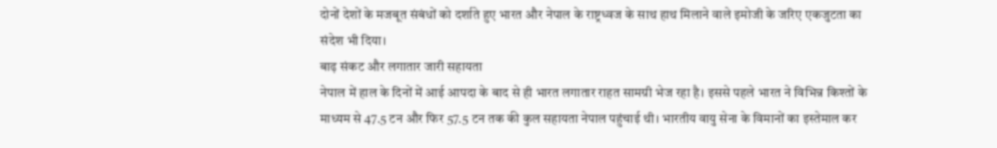दोनों देशों के मजबूत संबंधों को दर्शाते हुए भारत और नेपाल के राष्ट्रध्वज के साथ हाथ मिलाने वाले इमोजी के जरिए एकजुटता का संदेश भी दिया।
बाढ़ संकट और लगातार जारी सहायता
नेपाल में हाल के दिनों में आई आपदा के बाद से ही भारत लगातार राहत सामग्री भेज रहा है। इससे पहले भारत ने विभिन्न किश्तों के माध्यम से 47.5 टन और फिर 57.5 टन तक की कुल सहायता नेपाल पहुंचाई थी। भारतीय वायु सेना के विमानों का इस्तेमाल कर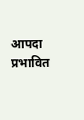आपदा प्रभावित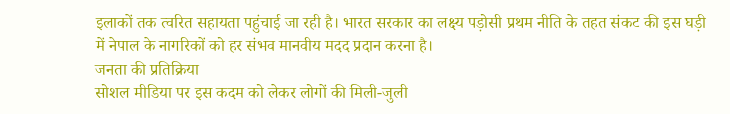इलाकों तक त्वरित सहायता पहुंचाई जा रही है। भारत सरकार का लक्ष्य पड़ोसी प्रथम नीति के तहत संकट की इस घड़ी में नेपाल के नागरिकों को हर संभव मानवीय मदद प्रदान करना है।
जनता की प्रतिक्रिया
सोशल मीडिया पर इस कदम को लेकर लोगों की मिली-जुली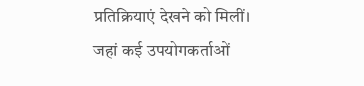प्रतिक्रियाएं देखने को मिलीं। जहां कई उपयोगकर्ताओं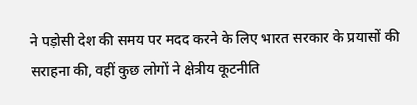ने पड़ोसी देश की समय पर मदद करने के लिए भारत सरकार के प्रयासों की सराहना की, वहीं कुछ लोगों ने क्षेत्रीय कूटनीति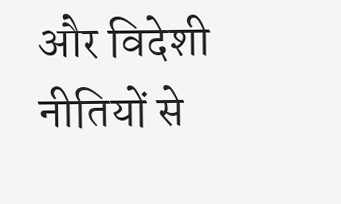और विदेशी नीतियों से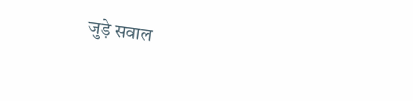जुड़े सवाल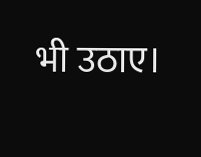भी उठाए।